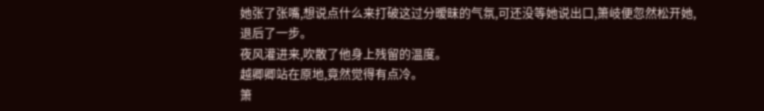她张了张嘴,想说点什么来打破这过分暧昧的气氛,可还没等她说出口,箫岐便忽然松开她,退后了一步。
夜风灌进来,吹散了他身上残留的温度。
越卿卿站在原地,竟然觉得有点冷。
箫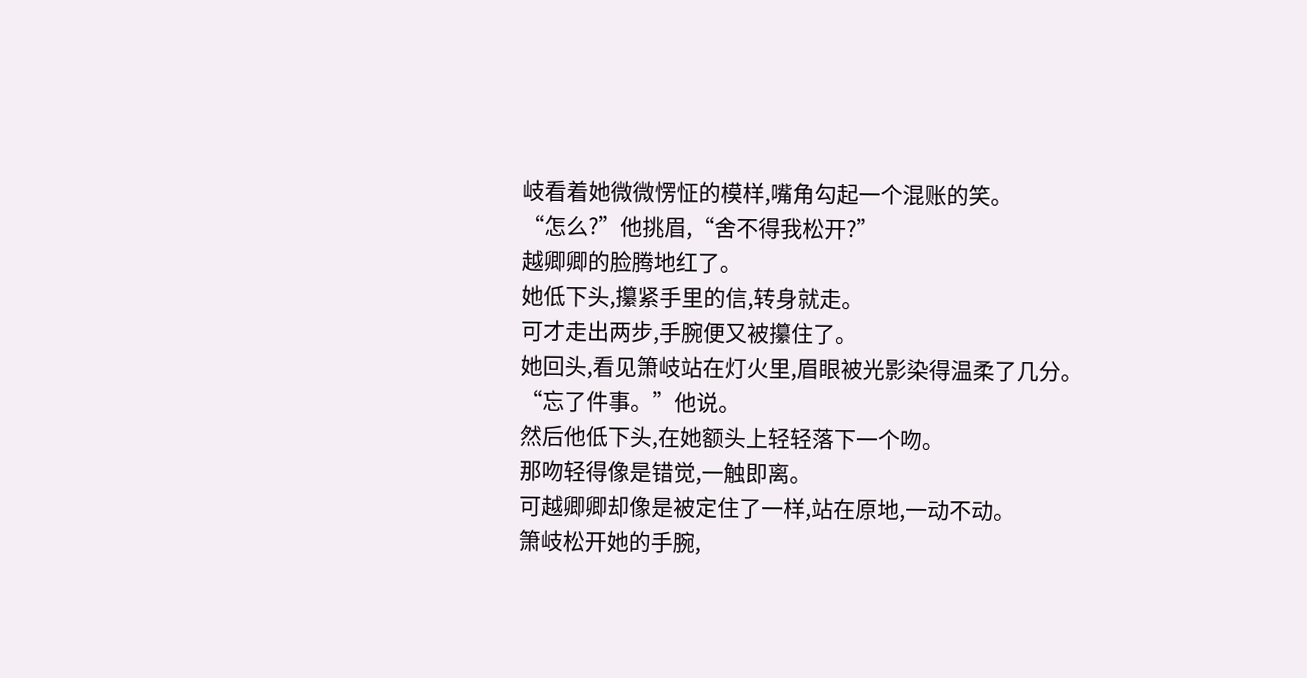岐看着她微微愣怔的模样,嘴角勾起一个混账的笑。
“怎么?”他挑眉,“舍不得我松开?”
越卿卿的脸腾地红了。
她低下头,攥紧手里的信,转身就走。
可才走出两步,手腕便又被攥住了。
她回头,看见箫岐站在灯火里,眉眼被光影染得温柔了几分。
“忘了件事。”他说。
然后他低下头,在她额头上轻轻落下一个吻。
那吻轻得像是错觉,一触即离。
可越卿卿却像是被定住了一样,站在原地,一动不动。
箫岐松开她的手腕,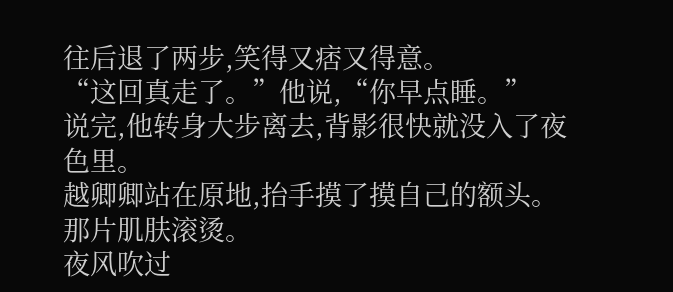往后退了两步,笑得又痞又得意。
“这回真走了。”他说,“你早点睡。”
说完,他转身大步离去,背影很快就没入了夜色里。
越卿卿站在原地,抬手摸了摸自己的额头。
那片肌肤滚烫。
夜风吹过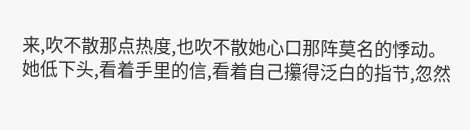来,吹不散那点热度,也吹不散她心口那阵莫名的悸动。
她低下头,看着手里的信,看着自己攥得泛白的指节,忽然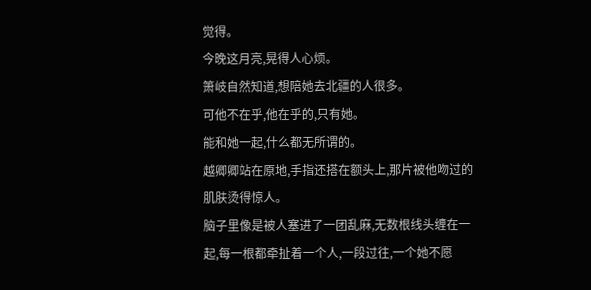觉得。
今晚这月亮,晃得人心烦。
箫岐自然知道,想陪她去北疆的人很多。
可他不在乎,他在乎的,只有她。
能和她一起,什么都无所谓的。
越卿卿站在原地,手指还搭在额头上,那片被他吻过的肌肤烫得惊人。
脑子里像是被人塞进了一团乱麻,无数根线头缠在一起,每一根都牵扯着一个人,一段过往,一个她不愿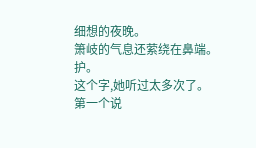细想的夜晚。
箫岐的气息还萦绕在鼻端。
护。
这个字,她听过太多次了。
第一个说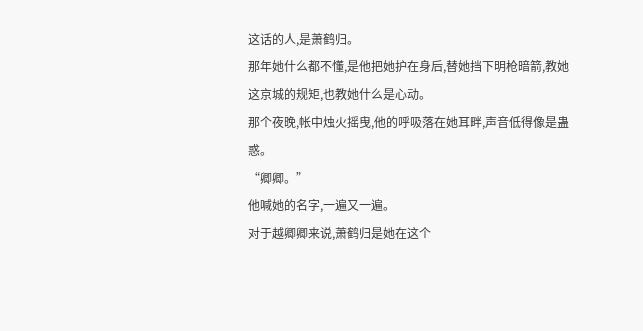这话的人,是萧鹤归。
那年她什么都不懂,是他把她护在身后,替她挡下明枪暗箭,教她这京城的规矩,也教她什么是心动。
那个夜晚,帐中烛火摇曳,他的呼吸落在她耳畔,声音低得像是蛊惑。
“卿卿。”
他喊她的名字,一遍又一遍。
对于越卿卿来说,萧鹤归是她在这个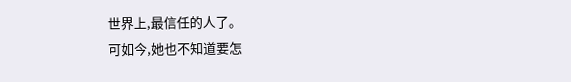世界上,最信任的人了。
可如今,她也不知道要怎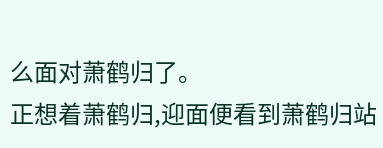么面对萧鹤归了。
正想着萧鹤归,迎面便看到萧鹤归站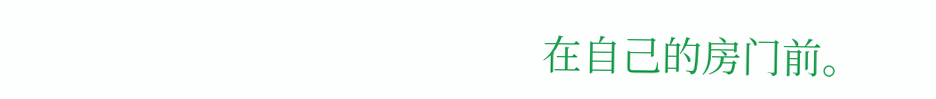在自己的房门前。